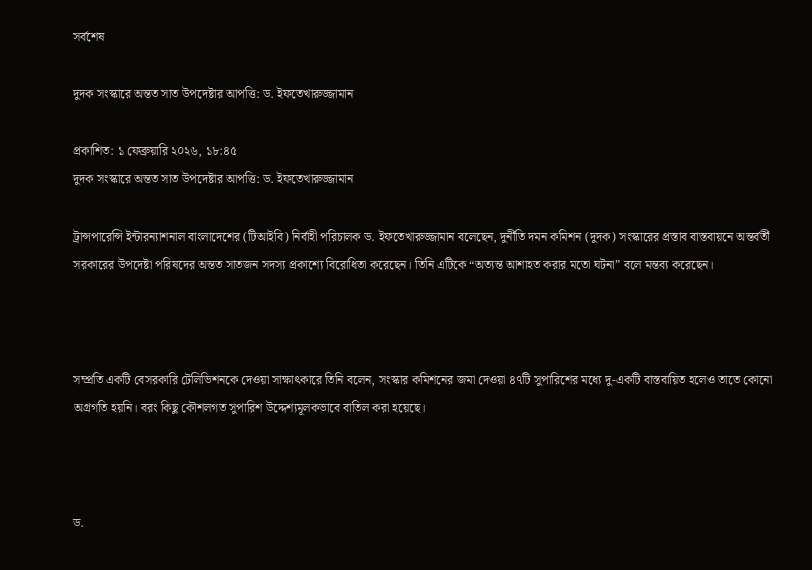সর্বশেষ

দুদক সংস্কারে অন্তত সাত উপদেষ্টার আপত্তি: ড. ইফতেখারুজ্জামান

প্রকাশিত: ১ ফেব্রুয়ারি ২০২৬, ১৮:৪৫
দুদক সংস্কারে অন্তত সাত উপদেষ্টার আপত্তি: ড. ইফতেখারুজ্জামান

ট্রান্সপারেন্সি ইন্টারন্যাশনাল বাংলাদেশের (টিআইবি) নির্বাহী পরিচালক ড. ইফতেখারুজ্জামান বলেছেন, দুর্নীতি দমন কমিশন (দুদক) সংস্কারের প্রস্তাব বাস্তবায়নে অন্তর্বর্তী সরকারের উপদেষ্টা পরিষদের অন্তত সাতজন সদস্য প্রকাশ্যে বিরোধিতা করেছেন। তিনি এটিকে “অত্যন্ত আশাহত করার মতো ঘটনা” বলে মন্তব্য করেছেন।



সম্প্রতি একটি বেসরকারি টেলিভিশনকে দেওয়া সাক্ষাৎকারে তিনি বলেন, সংস্কার কমিশনের জমা দেওয়া ৪৭টি সুপারিশের মধ্যে দু-একটি বাস্তবায়িত হলেও তাতে কোনো অগ্রগতি হয়নি। বরং কিছু কৌশলগত সুপারিশ উদ্দেশ্যমূলকভাবে বাতিল করা হয়েছে।



ড.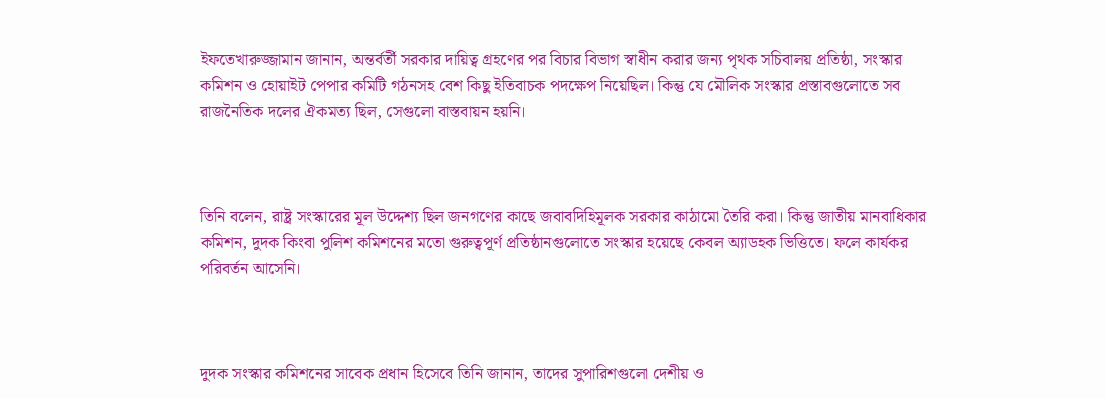ইফতেখারুজ্জামান জানান, অন্তর্বর্তী সরকার দায়িত্ব গ্রহণের পর বিচার বিভাগ স্বাধীন করার জন্য পৃথক সচিবালয় প্রতিষ্ঠা, সংস্কার কমিশন ও হোয়াইট পেপার কমিটি গঠনসহ বেশ কিছু ইতিবাচক পদক্ষেপ নিয়েছিল। কিন্তু যে মৌলিক সংস্কার প্রস্তাবগুলোতে সব রাজনৈতিক দলের ঐকমত্য ছিল, সেগুলো বাস্তবায়ন হয়নি।



তিনি বলেন, রাষ্ট্র সংস্কারের মূল উদ্দেশ্য ছিল জনগণের কাছে জবাবদিহিমূলক সরকার কাঠামো তৈরি করা। কিন্তু জাতীয় মানবাধিকার কমিশন, দুদক কিংবা পুলিশ কমিশনের মতো গুরুত্বপূর্ণ প্রতিষ্ঠানগুলোতে সংস্কার হয়েছে কেবল অ্যাডহক ভিত্তিতে। ফলে কার্যকর পরিবর্তন আসেনি।



দুদক সংস্কার কমিশনের সাবেক প্রধান হিসেবে তিনি জানান, তাদের সুপারিশগুলো দেশীয় ও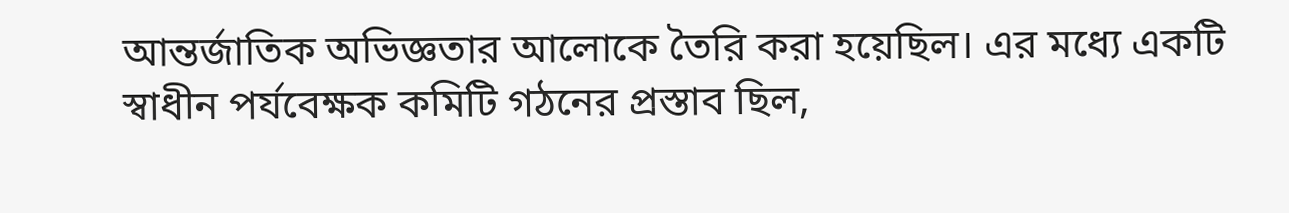আন্তর্জাতিক অভিজ্ঞতার আলোকে তৈরি করা হয়েছিল। এর মধ্যে একটি স্বাধীন পর্যবেক্ষক কমিটি গঠনের প্রস্তাব ছিল,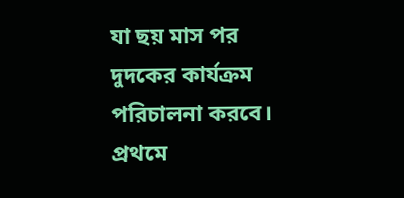যা ছয় মাস পর দুদকের কার্যক্রম পরিচালনা করবে। প্রথমে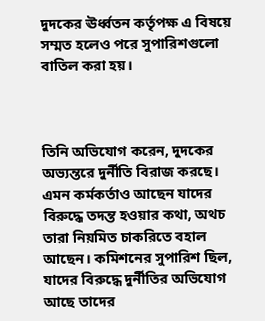দুদকের ঊর্ধ্বতন কর্তৃপক্ষ এ বিষয়ে সম্মত হলেও পরে সুপারিশগুলো বাতিল করা হয়।



তিনি অভিযোগ করেন, দুদকের অভ্যন্তরে দুর্নীতি বিরাজ করছে। এমন কর্মকর্তাও আছেন যাদের বিরুদ্ধে তদন্ত হওয়ার কথা, অথচ তারা নিয়মিত চাকরিতে বহাল আছেন। কমিশনের সুপারিশ ছিল, যাদের বিরুদ্ধে দুর্নীতির অভিযোগ আছে তাদের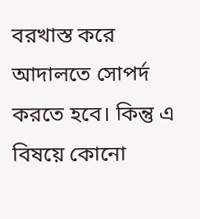বরখাস্ত করে আদালতে সোপর্দ করতে হবে। কিন্তু এ বিষয়ে কোনো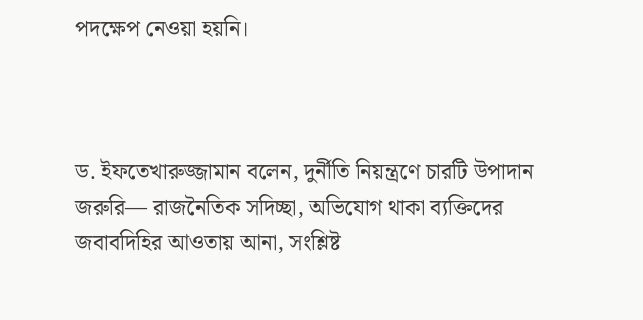পদক্ষেপ নেওয়া হয়নি।



ড. ইফতেখারুজ্জামান বলেন, দুর্নীতি নিয়ন্ত্রণে চারটি উপাদান জরুরি— রাজনৈতিক সদিচ্ছা, অভিযোগ থাকা ব্যক্তিদের জবাবদিহির আওতায় আনা, সংশ্লিষ্ট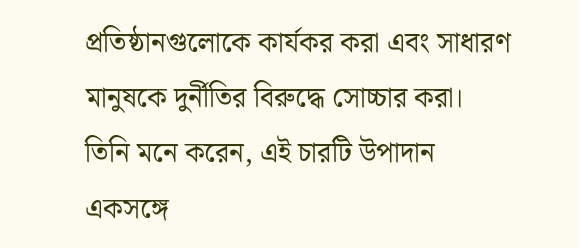প্রতিষ্ঠানগুলোকে কার্যকর করা এবং সাধারণ মানুষকে দুর্নীতির বিরুদ্ধে সোচ্চার করা। তিনি মনে করেন, এই চারটি উপাদান একসঙ্গে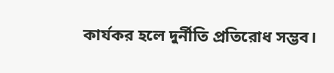কার্যকর হলে দুর্নীতি প্রতিরোধ সম্ভব।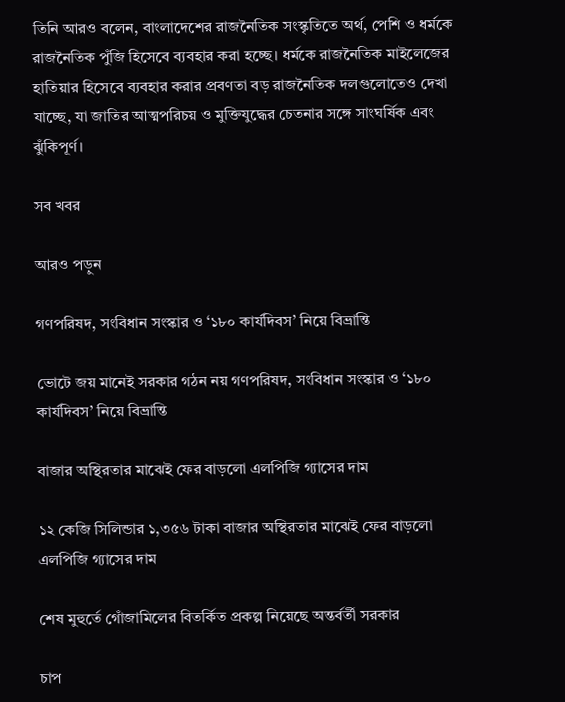তিনি আরও বলেন, বাংলাদেশের রাজনৈতিক সংস্কৃতিতে অর্থ, পেশি ও ধর্মকে রাজনৈতিক পুঁজি হিসেবে ব্যবহার করা হচ্ছে। ধর্মকে রাজনৈতিক মাইলেজের হাতিয়ার হিসেবে ব্যবহার করার প্রবণতা বড় রাজনৈতিক দলগুলোতেও দেখা যাচ্ছে, যা জাতির আত্মপরিচয় ও মুক্তিযুদ্ধের চেতনার সঙ্গে সাংঘর্ষিক এবং ঝুঁকিপূর্ণ।

সব খবর

আরও পড়ুন

গণপরিষদ, সংবিধান সংস্কার ও ‘১৮০ কার্যদিবস’ নিয়ে বিভ্রান্তি

ভোটে জয় মানেই সরকার গঠন নয় গণপরিষদ, সংবিধান সংস্কার ও ‘১৮০ কার্যদিবস’ নিয়ে বিভ্রান্তি

বাজার অস্থিরতার মাঝেই ফের বাড়লো এলপিজি গ্যাসের দাম

১২ কেজি সিলিন্ডার ১,৩৫৬ টাকা বাজার অস্থিরতার মাঝেই ফের বাড়লো এলপিজি গ্যাসের দাম

শেষ মুহুর্তে গোঁজামিলের বিতর্কিত প্রকল্প নিয়েছে অন্তর্বর্তী সরকার

চাপ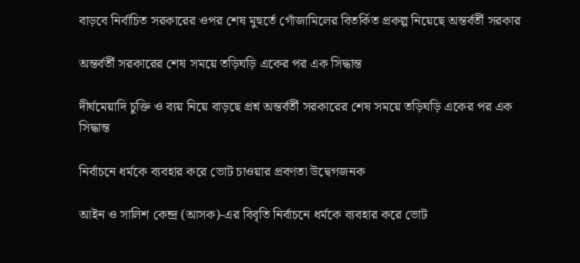বাড়বে নির্বাচিত সরকারের ওপর শেষ মুহুর্তে গোঁজামিলের বিতর্কিত প্রকল্প নিয়েছে অন্তর্বর্তী সরকার

অন্তর্বর্তী সরকারের শেষ সময়ে তড়িঘড়ি একের পর এক সিদ্ধান্ত

দীর্ঘমেয়াদি চুক্তি ও ব্যয় নিয়ে বাড়ছে প্রশ্ন অন্তর্বর্তী সরকারের শেষ সময়ে তড়িঘড়ি একের পর এক সিদ্ধান্ত

নির্বাচনে ধর্মকে ব্যবহার করে ভোট চাওয়ার প্রবণতা উদ্বেগজনক

আইন ও সালিশ কেন্দ্র (আসক)-এর বিবৃতি নির্বাচনে ধর্মকে ব্যবহার করে ভোট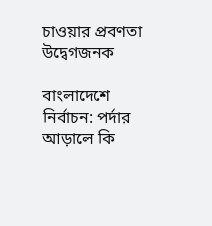চাওয়ার প্রবণতা উদ্বেগজনক

বাংলাদেশে নির্বাচন: পর্দার আড়ালে কি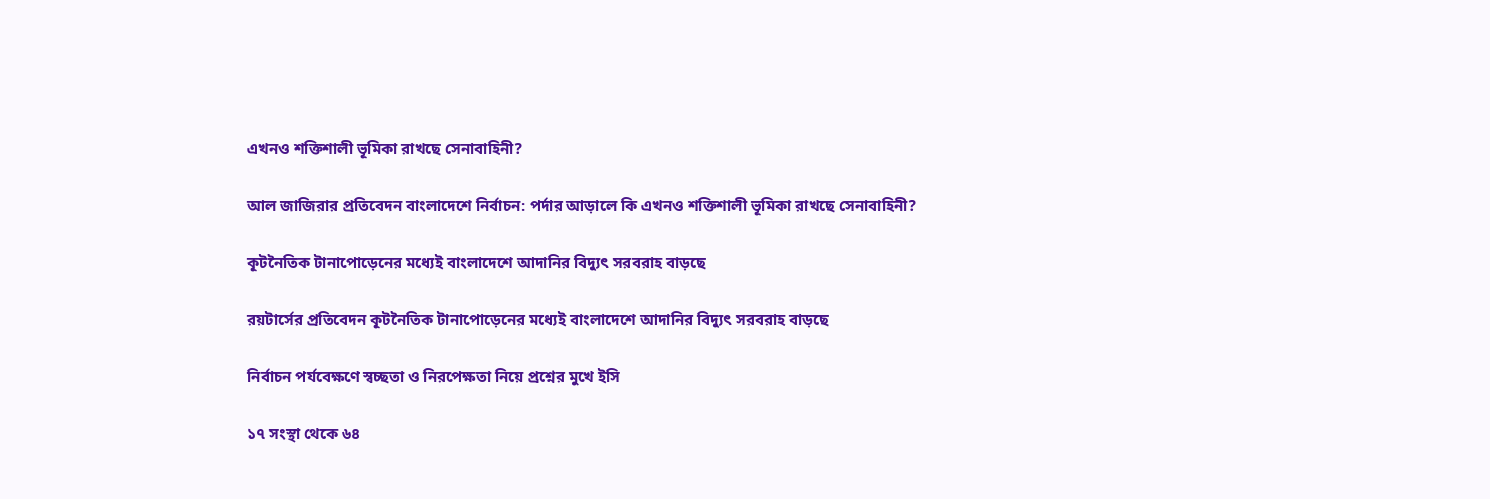এখনও শক্তিশালী ভূমিকা রাখছে সেনাবাহিনী?

আল জাজিরার প্রতিবেদন বাংলাদেশে নির্বাচন: পর্দার আড়ালে কি এখনও শক্তিশালী ভূমিকা রাখছে সেনাবাহিনী?

কূটনৈতিক টানাপোড়েনের মধ্যেই বাংলাদেশে আদানির বিদ্যুৎ সরবরাহ বাড়ছে

রয়টার্সের প্রতিবেদন কূটনৈতিক টানাপোড়েনের মধ্যেই বাংলাদেশে আদানির বিদ্যুৎ সরবরাহ বাড়ছে

নির্বাচন পর্যবেক্ষণে স্বচ্ছতা ও নিরপেক্ষতা নিয়ে প্রশ্নের মুখে ইসি

১৭ সংস্থা থেকে ৬৪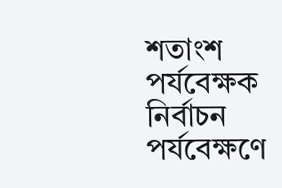শতাংশ পর্যবেক্ষক নির্বাচন পর্যবেক্ষণে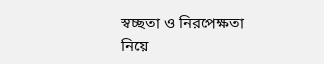স্বচ্ছতা ও নিরপেক্ষতা নিয়ে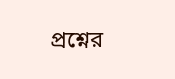প্রশ্নের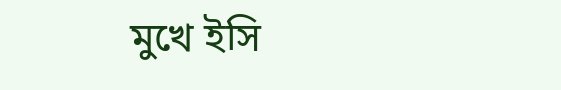মুখে ইসি